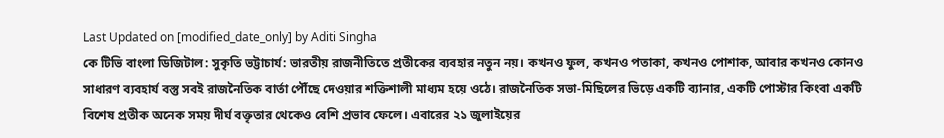Last Updated on [modified_date_only] by Aditi Singha
কে টিভি বাংলা ডিজিটাল: সুকৃতি ভট্টাচার্য: ভারতীয় রাজনীতিতে প্রতীকের ব্যবহার নতুন নয়। কখনও ফুল, কখনও পতাকা, কখনও পোশাক, আবার কখনও কোনও সাধারণ ব্যবহার্য বস্তু সবই রাজনৈতিক বার্তা পৌঁছে দেওয়ার শক্তিশালী মাধ্যম হয়ে ওঠে। রাজনৈতিক সভা-মিছিলের ভিড়ে একটি ব্যানার, একটি পোস্টার কিংবা একটি বিশেষ প্রতীক অনেক সময় দীর্ঘ বক্তৃতার থেকেও বেশি প্রভাব ফেলে। এবারের ২১ জুলাইয়ের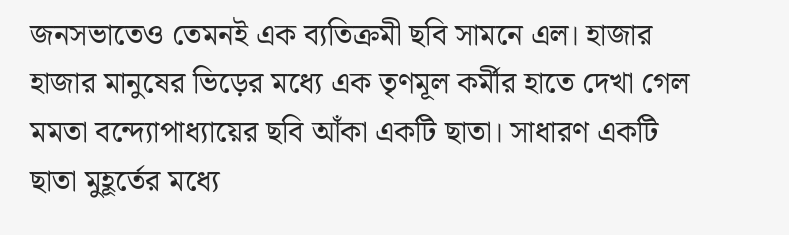জনসভাতেও তেমনই এক ব্যতিক্রমী ছবি সামনে এল। হাজার হাজার মানুষের ভিড়ের মধ্যে এক তৃণমূল কর্মীর হাতে দেখা গেল মমতা বন্দ্যোপাধ্যায়ের ছবি আঁকা একটি ছাতা। সাধারণ একটি ছাতা মুহূর্তের মধ্যে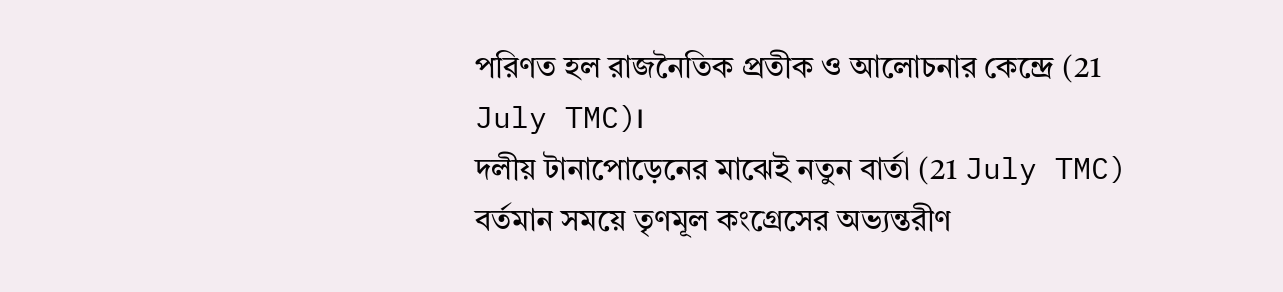পরিণত হল রাজনৈতিক প্রতীক ও আলোচনার কেন্দ্রে (21 July TMC)।
দলীয় টানাপোড়েনের মাঝেই নতুন বার্তা (21 July TMC)
বর্তমান সময়ে তৃণমূল কংগ্রেসের অভ্যন্তরীণ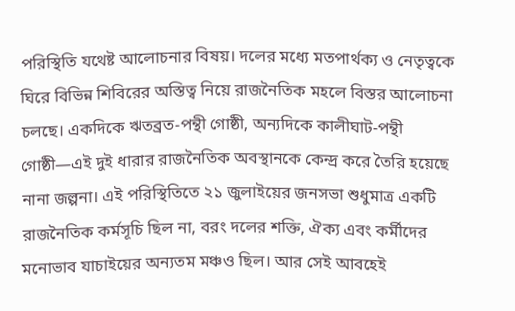পরিস্থিতি যথেষ্ট আলোচনার বিষয়। দলের মধ্যে মতপার্থক্য ও নেতৃত্বকে ঘিরে বিভিন্ন শিবিরের অস্তিত্ব নিয়ে রাজনৈতিক মহলে বিস্তর আলোচনা চলছে। একদিকে ঋতব্রত-পন্থী গোষ্ঠী, অন্যদিকে কালীঘাট-পন্থী গোষ্ঠী—এই দুই ধারার রাজনৈতিক অবস্থানকে কেন্দ্র করে তৈরি হয়েছে নানা জল্পনা। এই পরিস্থিতিতে ২১ জুলাইয়ের জনসভা শুধুমাত্র একটি রাজনৈতিক কর্মসূচি ছিল না, বরং দলের শক্তি, ঐক্য এবং কর্মীদের মনোভাব যাচাইয়ের অন্যতম মঞ্চও ছিল। আর সেই আবহেই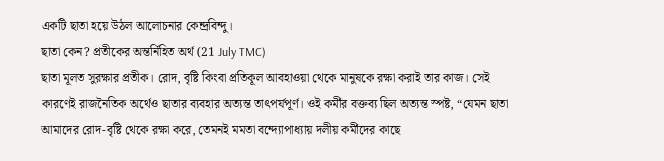একটি ছাতা হয়ে উঠল আলোচনার কেন্দ্রবিন্দু।
ছাতা কেন? প্রতীকের অন্তর্নিহিত অর্থ (21 July TMC)
ছাতা মূলত সুরক্ষার প্রতীক। রোদ, বৃষ্টি কিংবা প্রতিকূল আবহাওয়া থেকে মানুষকে রক্ষা করাই তার কাজ। সেই কারণেই রাজনৈতিক অর্থেও ছাতার ব্যবহার অত্যন্ত তাৎপর্যপূর্ণ। ওই কর্মীর বক্তব্য ছিল অত্যন্ত স্পষ্ট, “যেমন ছাতা আমাদের রোদ-বৃষ্টি থেকে রক্ষা করে, তেমনই মমতা বন্দ্যোপাধ্যায় দলীয় কর্মীদের কাছে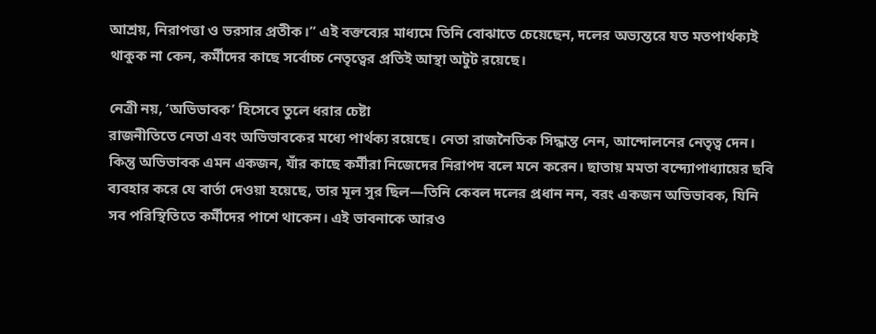আশ্রয়, নিরাপত্তা ও ভরসার প্রতীক।” এই বক্তব্যের মাধ্যমে তিনি বোঝাতে চেয়েছেন, দলের অভ্যন্তরে যত মতপার্থক্যই থাকুক না কেন, কর্মীদের কাছে সর্বোচ্চ নেতৃত্বের প্রতিই আস্থা অটুট রয়েছে।

নেত্রী নয়, ‘অভিভাবক’ হিসেবে তুলে ধরার চেষ্টা
রাজনীতিতে নেতা এবং অভিভাবকের মধ্যে পার্থক্য রয়েছে। নেতা রাজনৈতিক সিদ্ধান্ত নেন, আন্দোলনের নেতৃত্ব দেন। কিন্তু অভিভাবক এমন একজন, যাঁর কাছে কর্মীরা নিজেদের নিরাপদ বলে মনে করেন। ছাতায় মমতা বন্দ্যোপাধ্যায়ের ছবি ব্যবহার করে যে বার্তা দেওয়া হয়েছে, তার মূল সুর ছিল—তিনি কেবল দলের প্রধান নন, বরং একজন অভিভাবক, যিনি সব পরিস্থিতিতে কর্মীদের পাশে থাকেন। এই ভাবনাকে আরও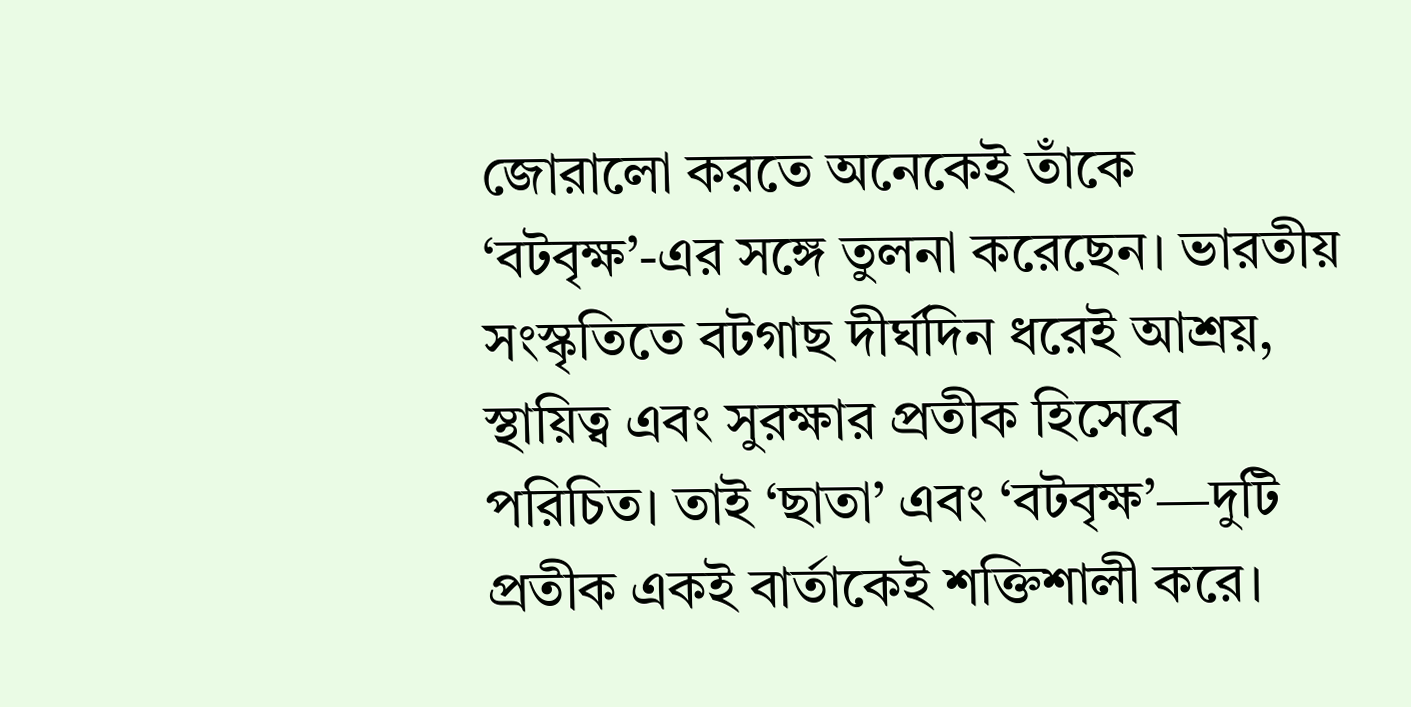জোরালো করতে অনেকেই তাঁকে ‘বটবৃক্ষ’-এর সঙ্গে তুলনা করেছেন। ভারতীয় সংস্কৃতিতে বটগাছ দীর্ঘদিন ধরেই আশ্রয়, স্থায়িত্ব এবং সুরক্ষার প্রতীক হিসেবে পরিচিত। তাই ‘ছাতা’ এবং ‘বটবৃক্ষ’—দুটি প্রতীক একই বার্তাকেই শক্তিশালী করে।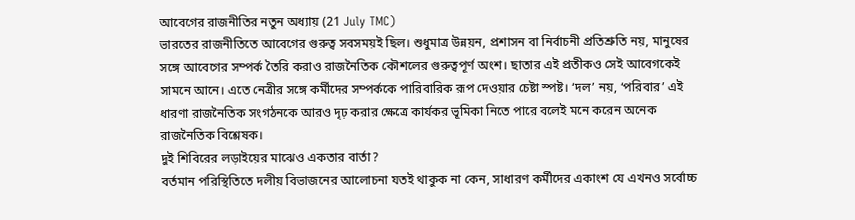আবেগের রাজনীতির নতুন অধ্যায় (21 July TMC)
ভারতের রাজনীতিতে আবেগের গুরুত্ব সবসময়ই ছিল। শুধুমাত্র উন্নয়ন, প্রশাসন বা নির্বাচনী প্রতিশ্রুতি নয়, মানুষের সঙ্গে আবেগের সম্পর্ক তৈরি করাও রাজনৈতিক কৌশলের গুরুত্বপূর্ণ অংশ। ছাতার এই প্রতীকও সেই আবেগকেই সামনে আনে। এতে নেত্রীর সঙ্গে কর্মীদের সম্পর্ককে পারিবারিক রূপ দেওয়ার চেষ্টা স্পষ্ট। ‘দল’ নয়, ‘পরিবার’ এই ধারণা রাজনৈতিক সংগঠনকে আরও দৃঢ় করার ক্ষেত্রে কার্যকর ভূমিকা নিতে পারে বলেই মনে করেন অনেক রাজনৈতিক বিশ্লেষক।
দুই শিবিরের লড়াইয়ের মাঝেও একতার বার্তা?
বর্তমান পরিস্থিতিতে দলীয় বিভাজনের আলোচনা যতই থাকুক না কেন, সাধারণ কর্মীদের একাংশ যে এখনও সর্বোচ্চ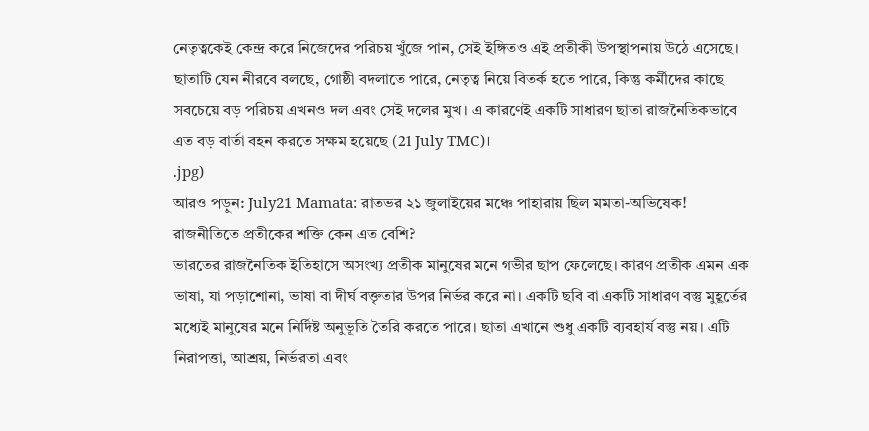নেতৃত্বকেই কেন্দ্র করে নিজেদের পরিচয় খুঁজে পান, সেই ইঙ্গিতও এই প্রতীকী উপস্থাপনায় উঠে এসেছে। ছাতাটি যেন নীরবে বলছে, গোষ্ঠী বদলাতে পারে, নেতৃত্ব নিয়ে বিতর্ক হতে পারে, কিন্তু কর্মীদের কাছে সবচেয়ে বড় পরিচয় এখনও দল এবং সেই দলের মুখ। এ কারণেই একটি সাধারণ ছাতা রাজনৈতিকভাবে এত বড় বার্তা বহন করতে সক্ষম হয়েছে (21 July TMC)।
.jpg)
আরও পড়ুন: July21 Mamata: রাতভর ২১ জুলাইয়ের মঞ্চে পাহারায় ছিল মমতা-অভিষেক!
রাজনীতিতে প্রতীকের শক্তি কেন এত বেশি?
ভারতের রাজনৈতিক ইতিহাসে অসংখ্য প্রতীক মানুষের মনে গভীর ছাপ ফেলেছে। কারণ প্রতীক এমন এক ভাষা, যা পড়াশোনা, ভাষা বা দীর্ঘ বক্তৃতার উপর নির্ভর করে না। একটি ছবি বা একটি সাধারণ বস্তু মুহূর্তের মধ্যেই মানুষের মনে নির্দিষ্ট অনুভূতি তৈরি করতে পারে। ছাতা এখানে শুধু একটি ব্যবহার্য বস্তু নয়। এটি নিরাপত্তা, আশ্রয়, নির্ভরতা এবং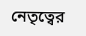নেতৃত্বের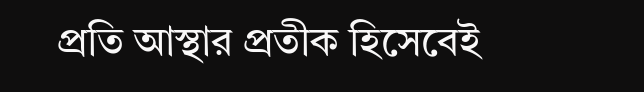প্রতি আস্থার প্রতীক হিসেবেই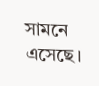সামনে এসেছে।